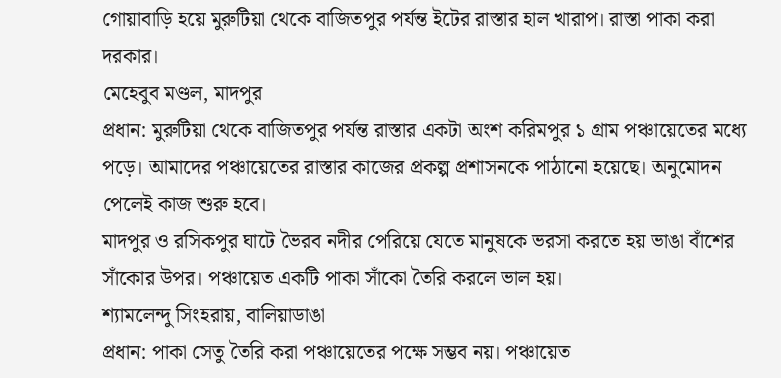গোয়াবাড়ি হয়ে মুরুটিয়া থেকে বাজিতপুর পর্যন্ত ইটের রাস্তার হাল খারাপ। রাস্তা পাকা করা দরকার।
মেহেবুব মণ্ডল, মাদপুর
প্রধান: মুরুটিয়া থেকে বাজিতপুর পর্যন্ত রাস্তার একটা অংশ করিমপুর ১ গ্রাম পঞ্চায়েতের মধ্যে পড়ে। আমাদের পঞ্চায়েতের রাস্তার কাজের প্রকল্প প্রশাসনকে পাঠানো হয়েছে। অনুমোদন পেলেই কাজ শুরু হবে।
মাদপুর ও রসিকপুর ঘাটে ভৈরব নদীর পেরিয়ে যেতে মানুষকে ভরসা করতে হয় ভাঙা বাঁশের সাঁকোর উপর। পঞ্চায়েত একটি পাকা সাঁকো তৈরি করলে ভাল হয়।
শ্যামলেন্দু সিংহরায়, বালিয়াডাঙা
প্রধান: পাকা সেতু তৈরি করা পঞ্চায়েতের পক্ষে সম্ভব নয়। পঞ্চায়েত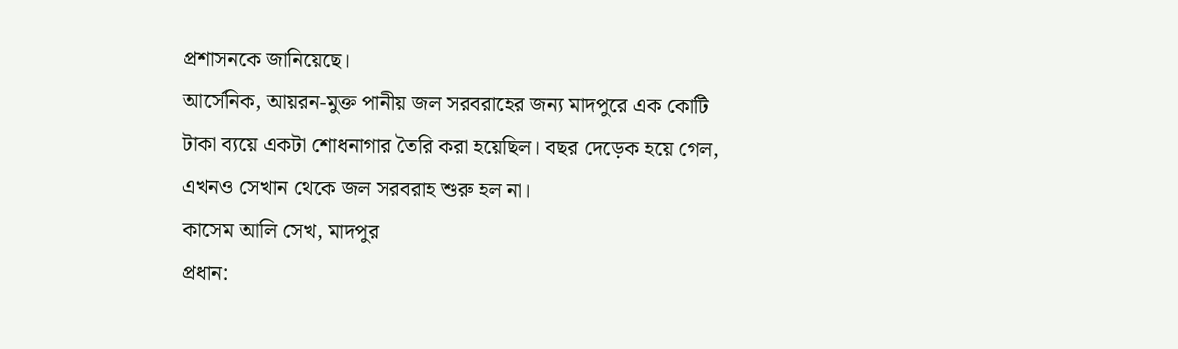প্রশাসনকে জানিয়েছে।
আর্সেনিক, আয়রন-মুক্ত পানীয় জল সরবরাহের জন্য মাদপুরে এক কোটি টাকা ব্যয়ে একটা শোধনাগার তৈরি করা হয়েছিল। বছর দেড়েক হয়ে গেল, এখনও সেখান থেকে জল সরবরাহ শুরু হল না।
কাসেম আলি সেখ, মাদপুর
প্রধান: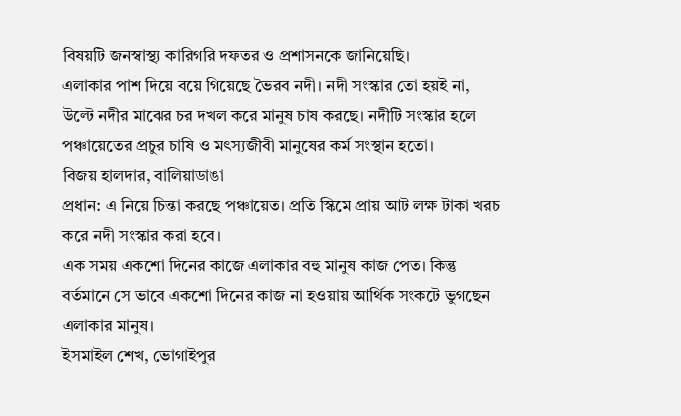বিষয়টি জনস্বাস্থ্য কারিগরি দফতর ও প্রশাসনকে জানিয়েছি।
এলাকার পাশ দিয়ে বয়ে গিয়েছে ভৈরব নদী। নদী সংস্কার তো হয়ই না, উল্টে নদীর মাঝের চর দখল করে মানুষ চাষ করছে। নদীটি সংস্কার হলে পঞ্চায়েতের প্রচুর চাষি ও মৎস্যজীবী মানুষের কর্ম সংস্থান হতো।
বিজয় হালদার, বালিয়াডাঙা
প্রধান: এ নিয়ে চিন্তা করছে পঞ্চায়েত। প্রতি স্কিমে প্রায় আট লক্ষ টাকা খরচ করে নদী সংস্কার করা হবে।
এক সময় একশো দিনের কাজে এলাকার বহু মানুষ কাজ পেত। কিন্তু বর্তমানে সে ভাবে একশো দিনের কাজ না হওয়ায় আর্থিক সংকটে ভুগছেন এলাকার মানুষ।
ইসমাইল শেখ, ভোগাইপুর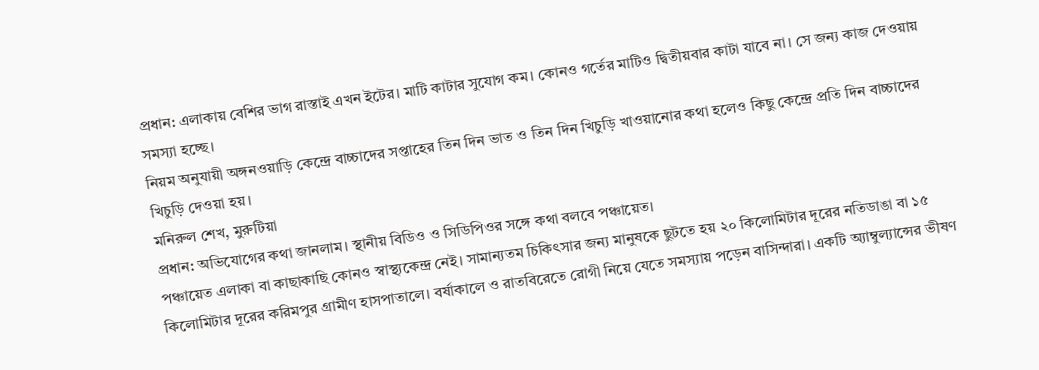প্রধান: এলাকায় বেশির ভাগ রাস্তাই এখন ইটের। মাটি কাটার সুযোগ কম। কোনও গর্তের মাটিও দ্বিতীয়বার কাটা যাবে না। সে জন্য কাজ দেওয়ায় সমস্যা হচ্ছে।
নিয়ম অনুযায়ী অঙ্গনওয়াড়ি কেন্দ্রে বাচ্চাদের সপ্তাহের তিন দিন ভাত ও তিন দিন খিচুড়ি খাওয়ানোর কথা হলেও কিছু কেন্দ্রে প্রতি দিন বাচ্চাদের খিচুড়ি দেওয়া হয়।
মনিরুল শেখ, মুরুটিয়া
প্রধান: অভিযোগের কথা জানলাম। স্থানীয় বিডিও ও সিডিপিওর সঙ্গে কথা বলবে পঞ্চায়েত।
পঞ্চায়েত এলাকা বা কাছাকাছি কোনও স্বাস্থ্যকেন্দ্র নেই। সামান্যতম চিকিৎসার জন্য মানুষকে ছুটতে হয় ২০ কিলোমিটার দূরের নতিডাঙা বা ১৫ কিলোমিটার দূরের করিমপুর গ্রামীণ হাসপাতালে। বর্ষাকালে ও রাতবিরেতে রোগী নিয়ে যেতে সমস্যায় পড়েন বাসিন্দারা। একটি অ্যাম্বুল্যান্সের ভীষণ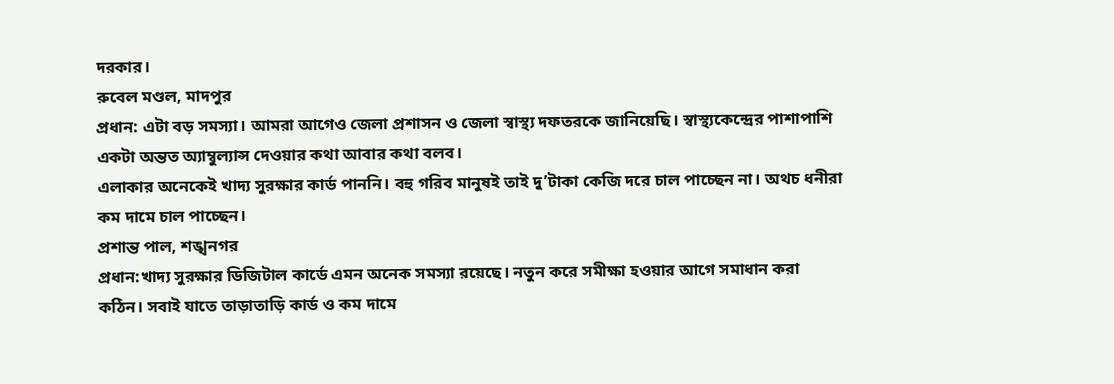দরকার।
রুবেল মণ্ডল, মাদপুর
প্রধান: এটা বড় সমস্যা। আমরা আগেও জেলা প্রশাসন ও জেলা স্বাস্থ্য দফতরকে জানিয়েছি। স্বাস্থ্যকেন্দ্রের পাশাপাশি একটা অন্তত অ্যাম্বুল্যান্স দেওয়ার কথা আবার কথা বলব।
এলাকার অনেকেই খাদ্য সুরক্ষার কার্ড পাননি। বহু গরিব মানুষই তাই দু’টাকা কেজি দরে চাল পাচ্ছেন না। অথচ ধনীরা কম দামে চাল পাচ্ছেন।
প্রশান্ত পাল, শঙ্খনগর
প্রধান:খাদ্য সুরক্ষার ডিজিটাল কার্ডে এমন অনেক সমস্যা রয়েছে। নতুন করে সমীক্ষা হওয়ার আগে সমাধান করা কঠিন। সবাই যাতে তাড়াতাড়ি কার্ড ও কম দামে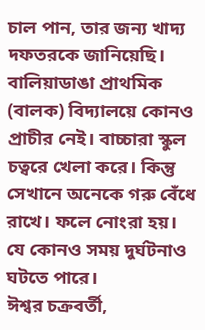চাল পান, তার জন্য খাদ্য দফতরকে জানিয়েছি।
বালিয়াডাঙা প্রাথমিক (বালক) বিদ্যালয়ে কোনও প্রাচীর নেই। বাচ্চারা স্কুল চত্বরে খেলা করে। কিন্তু সেখানে অনেকে গরু বেঁধে রাখে। ফলে নোংরা হয়। যে কোনও সময় দুর্ঘটনাও ঘটতে পারে।
ঈশ্বর চক্রবর্তী,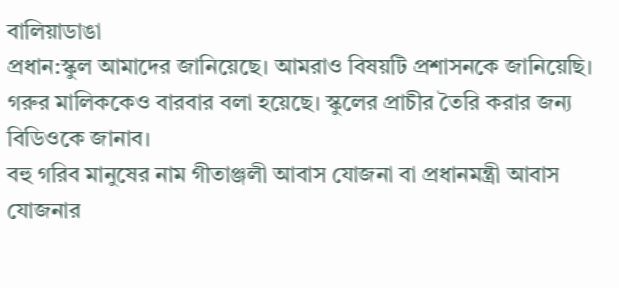বালিয়াডাঙা
প্রধান:স্কুল আমাদের জানিয়েছে। আমরাও বিষয়টি প্রশাসনকে জানিয়েছি। গরুর মালিককেও বারবার বলা হয়েছে। স্কুলের প্রাচীর তৈরি করার জন্য বিডিওকে জানাব।
বহু গরিব মানুষের নাম গীতাঞ্জলী আবাস যোজনা বা প্রধানমন্ত্রী আবাস যোজনার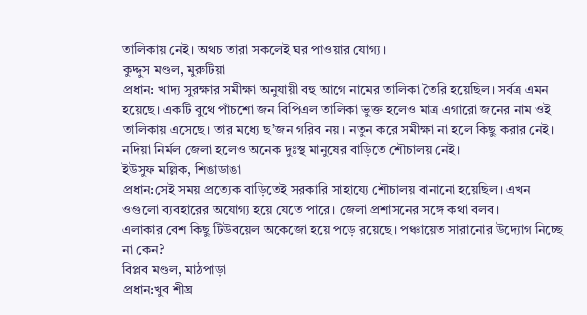তালিকায় নেই। অথচ তারা সকলেই ঘর পাওয়ার যোগ্য।
কুদ্দুস মণ্ডল, মুরুটিয়া
প্রধান: খাদ্য সুরক্ষার সমীক্ষা অনুযায়ী বহু আগে নামের তালিকা তৈরি হয়েছিল। সর্বত্র এমন হয়েছে। একটি বুথে পাঁচশো জন বিপিএল তালিকা ভুক্ত হলেও মাত্র এগারো জনের নাম ওই তালিকায় এসেছে। তার মধ্যে ছ’জন গরিব নয়। নতুন করে সমীক্ষা না হলে কিছু করার নেই।
নদিয়া নির্মল জেলা হলেও অনেক দুঃস্থ মানুষের বাড়িতে শৌচালয় নেই।
ইউসুফ মল্লিক, শিঙাডাঙা
প্রধান:সেই সময় প্রত্যেক বাড়িতেই সরকারি সাহায্যে শৌচালয় বানানো হয়েছিল। এখন ওগুলো ব্যবহারের অযোগ্য হয়ে যেতে পারে। জেলা প্রশাসনের সঙ্গে কথা বলব।
এলাকার বেশ কিছু টিউবয়েল অকেজো হয়ে পড়ে রয়েছে। পঞ্চায়েত সারানোর উদ্যোগ নিচ্ছে না কেন?
বিপ্লব মণ্ডল, মাঠপাড়া
প্রধান:খুব শীঘ্র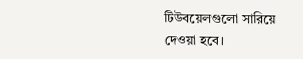টিউবয়েলগুলো সারিয়ে দেওয়া হবে।